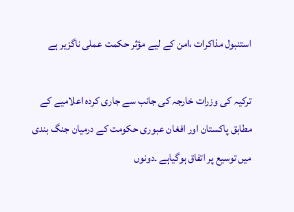استنبول مذاکرات ،امن کے لیے مؤثر حکمت عملی ناگزیر ہے

ترکیہ کی وزرات خارجہ کی جانب سے جاری کردہ اعلامیے کے مطابق پاکستان اور افغان عبوری حکومت کے درمیان جنگ بندی میں توسیع پر اتفاق ہوگیاہے ۔دونوں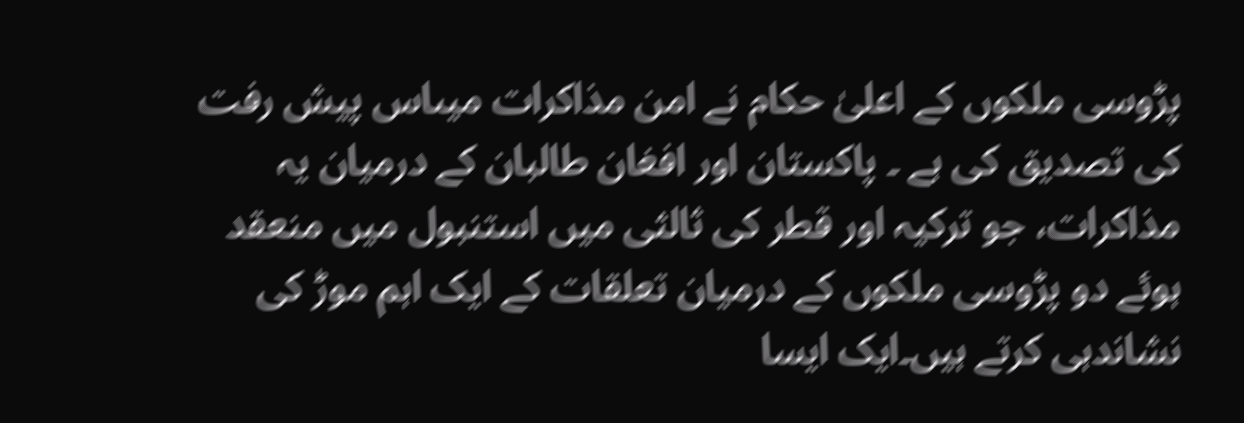پڑوسی ملکوں کے اعلیٰ حکام نے امن مذاکرات میںاس پیش رفت کی تصدیق کی ہے ۔ پاکستان اور افغان طالبان کے درمیان یہ مذاکرات، جو ترکیہ اور قطر کی ثالثی میں استنبول میں منعقد ہوئے دو پڑوسی ملکوں کے درمیان تعلقات کے ایک اہم موڑ کی نشاندہی کرتے ہیں۔ایک ایسا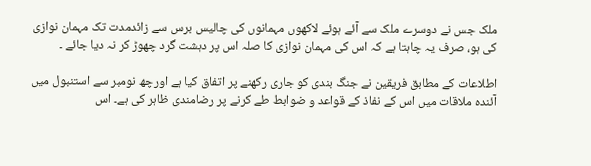ملک جس نے دوسرے ملک سے آئے ہوئے لاکھوں مہمانوں کی چالیس برس سے زائدمدت تک مہمان نوازی کی ہو، صرف یہ چاہتا ہے کہ اس کی مہمان نوازی کا صلہ اس پر دہشت گرد چھوڑ کر نہ دیا جائے ۔

اطلاعات کے مطابق فریقین نے جنگ بندی کو جاری رکھنے پر اتفاق کیا ہے اورچھ نومبر سے استنبول میں آئندہ ملاقات میں اس کے نفاذ کے قواعد و ضوابط طے کرنے پر رضامندی ظاہر کی ہے۔ اس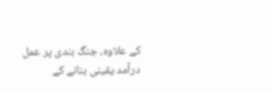کے علاوہ، جنگ بندی پر عمل درآمد یقینی بنانے کے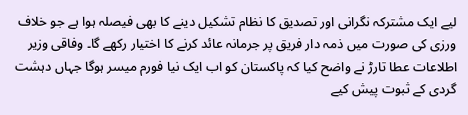لیے ایک مشترکہ نگرانی اور تصدیق کا نظام تشکیل دینے کا بھی فیصلہ ہوا ہے جو خلاف ورزی کی صورت میں ذمہ دار فریق پر جرمانہ عائد کرنے کا اختیار رکھے گا۔ وفاقی وزیر اطلاعات عطا تارڑ نے واضح کیا کہ پاکستان کو اب ایک نیا فورم میسر ہوگا جہاں دہشت گردی کے ثبوت پیش کیے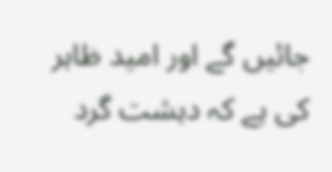جائیں گے اور امید ظاہر کی ہے کہ دہشت گرد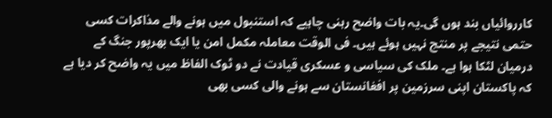کارروائیاں بند ہوں گی۔یہ بات واضح رہنی چاہیے کہ استنبول میں ہونے والے مذاکرات کسی حتمی نتیجے پر منتج نہیں ہوئے ہیں۔ فی الوقت معاملہ مکمل امن یا ایک بھرپور جنگ کے درمیان لٹکا ہوا ہے۔ ملک کی سیاسی و عسکری قیادت نے دو ٹوک الفاظ میں یہ واضح کر دیا ہے کہ پاکستان اپنی سرزمین پر افغانستان سے ہونے والی کسی بھی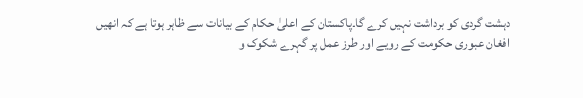دہشت گردی کو برداشت نہیں کرے گا۔پاکستان کے اعلیٰ حکام کے بیانات سے ظاہر ہوتا ہے کہ انھیں افغان عبوری حکومت کے رویے اور طرز عمل پر گہرے شکوک و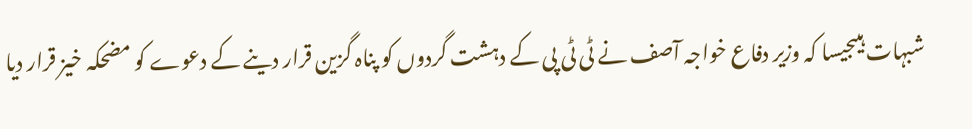شبہات ہیںجیسا کہ وزیر دفاع خواجہ آصف نے ٹی ٹی پی کے دہشت گردوں کو پناہ گزین قرار دینے کے دعوے کو مضحکہ خیز قرار دیا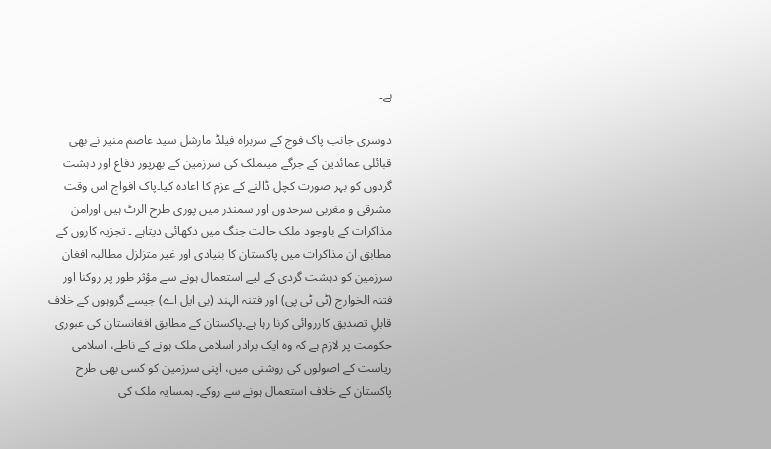ہے۔

دوسری جانب پاک فوج کے سربراہ فیلڈ مارشل سید عاصم منیر نے بھی قبائلی عمائدین کے جرگے میںملک کی سرزمین کے بھرپور دفاع اور دہشت گردوں کو بہر صورت کچل ڈالنے کے عزم کا اعادہ کیا۔پاک افواج اس وقت مشرقی و مغربی سرحدوں اور سمندر میں پوری طرح الرٹ ہیں اورامن مذاکرات کے باوجود ملک حالت جنگ میں دکھائی دیتاہے ۔ تجزیہ کاروں کے مطابق ان مذاکرات میں پاکستان کا بنیادی اور غیر متزلزل مطالبہ افغان سرزمین کو دہشت گردی کے لیے استعمال ہونے سے مؤثر طور پر روکنا اور فتنہ الخوارج (ٹی ٹی پی) اور فتنہ الہند (بی ایل اے) جیسے گروہوں کے خلاف قابلِ تصدیق کارروائی کرنا رہا ہے۔پاکستان کے مطابق افغانستان کی عبوری حکومت پر لازم ہے کہ وہ ایک برادر اسلامی ملک ہونے کے ناطے، اسلامی ریاست کے اصولوں کی روشنی میں، اپنی سرزمین کو کسی بھی طرح پاکستان کے خلاف استعمال ہونے سے روکے۔ ہمسایہ ملک کی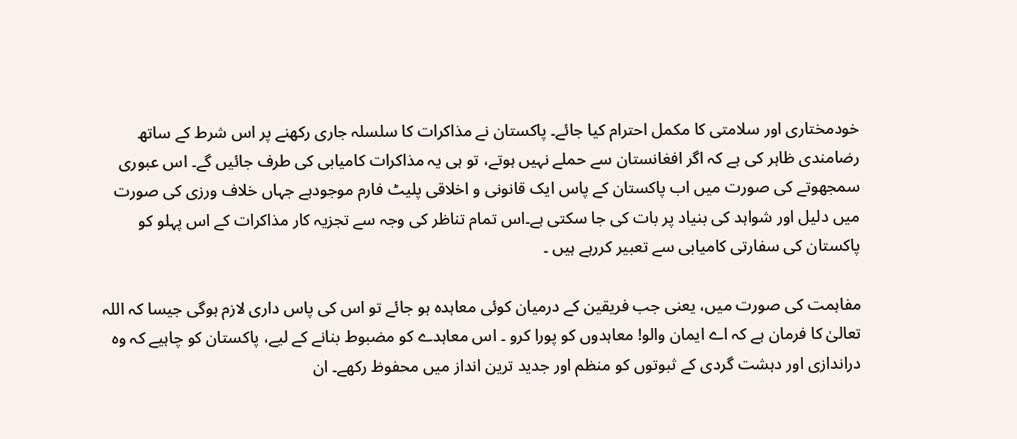خودمختاری اور سلامتی کا مکمل احترام کیا جائے۔ پاکستان نے مذاکرات کا سلسلہ جاری رکھنے پر اس شرط کے ساتھ رضامندی ظاہر کی ہے کہ اگر افغانستان سے حملے نہیں ہوتے، تو ہی یہ مذاکرات کامیابی کی طرف جائیں گے۔ اس عبوری سمجھوتے کی صورت میں اب پاکستان کے پاس ایک قانونی و اخلاقی پلیٹ فارم موجودہے جہاں خلاف ورزی کی صورت میں دلیل اور شواہد کی بنیاد پر بات کی جا سکتی ہے۔اس تمام تناظر کی وجہ سے تجزیہ کار مذاکرات کے اس پہلو کو پاکستان کی سفارتی کامیابی سے تعبیر کررہے ہیں ۔

مفاہمت کی صورت میں، یعنی جب فریقین کے درمیان کوئی معاہدہ ہو جائے تو اس کی پاس داری لازم ہوگی جیسا کہ اللہ تعالیٰ کا فرمان ہے کہ اے ایمان والو! معاہدوں کو پورا کرو ۔ اس معاہدے کو مضبوط بنانے کے لیے، پاکستان کو چاہیے کہ وہ دراندازی اور دہشت گردی کے ثبوتوں کو منظم اور جدید ترین انداز میں محفوظ رکھے۔ ان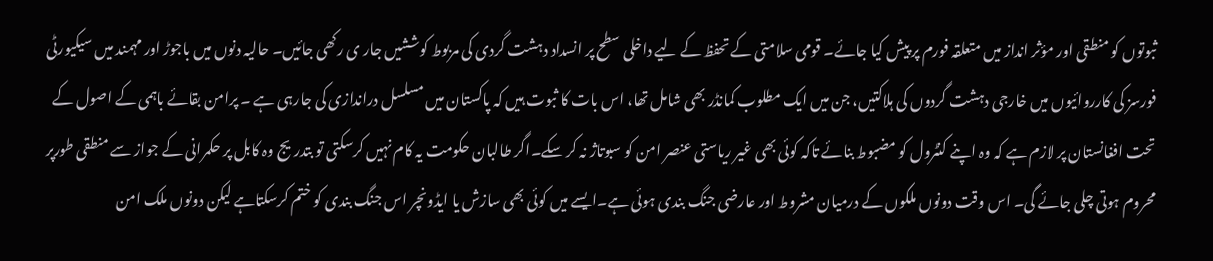ثبوتوں کو منطقی اور مؤثر انداز میں متعلقہ فورم پر پیش کیا جائے۔ قومی سلامتی کے تحفظ کے لیے داخلی سطح پر انسداد دہشت گردی کی مربوط کوششیں جار ی رکھی جائیں۔ حالیہ دنوں میں باجوڑ اور مہمند میں سیکیورٹی فورسز کی کارروائیوں میں خارجی دہشت گردوں کی ہلاکتیں، جن میں ایک مطلوب کمانڈر بھی شامل تھا، اس بات کا ثبوت ہیں کہ پاکستان میں مسلسل دراندازی کی جارہی ہے ۔ پرامن بقائے باہمی کے اصول کے تحت افغانستان پر لازم ہے کہ وہ اپنے کنٹرول کو مضبوط بنائے تاکہ کوئی بھی غیر ریاستی عنصر امن کو سبوتاژ نہ کر سکے۔اگر طالبان حکومت یہ کام نہیں کرسکتی تو بتدریج وہ کابل پر حکمرانی کے جواز سے منطقی طورپر محروم ہوتی چلی جائے گی۔ اس وقت دونوں ملکوں کے درمیان مشروط اور عارضی جنگ بندی ہوئی ہے۔ایسے میں کوئی بھی سازش یا ایڈونچر اس جنگ بندی کو ختم کرسکتاہے لیکن دونوں ملک امن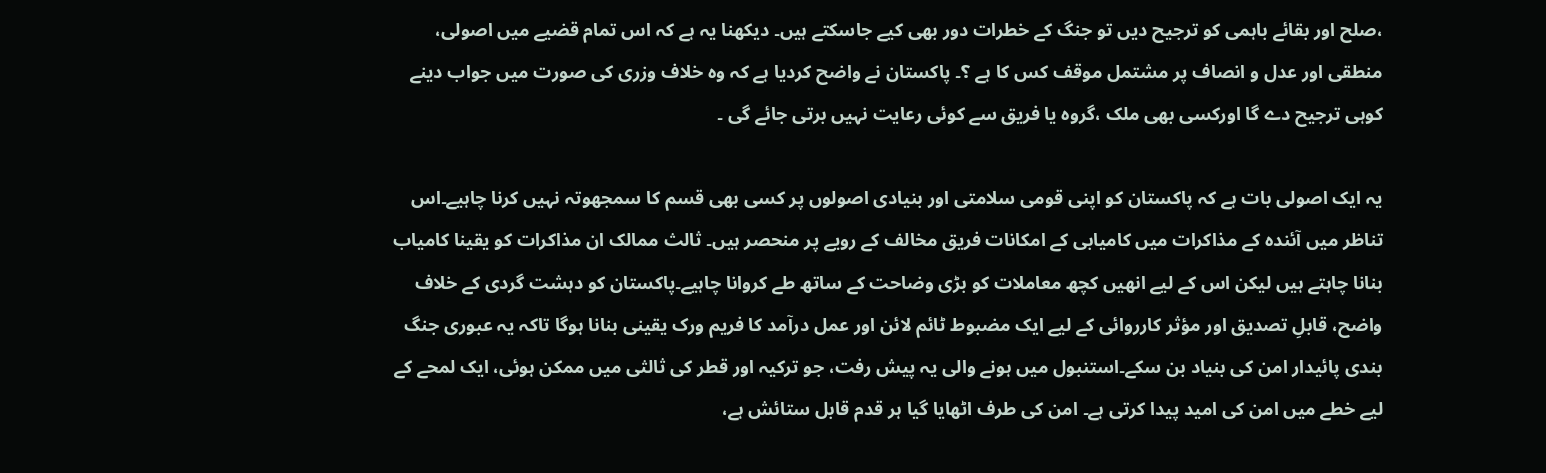،صلح اور بقائے باہمی کو ترجیح دیں تو جنگ کے خطرات دور بھی کیے جاسکتے ہیں۔ دیکھنا یہ ہے کہ اس تمام قضیے میں اصولی، منطقی اور عدل و انصاف پر مشتمل موقف کس کا ہے ؟۔ پاکستان نے واضح کردیا ہے کہ وہ خلاف وزری کی صورت میں جواب دینے کوہی ترجیح دے گا اورکسی بھی ملک ،گروہ یا فریق سے کوئی رعایت نہیں برتی جائے گی ۔

یہ ایک اصولی بات ہے کہ پاکستان کو اپنی قومی سلامتی اور بنیادی اصولوں پر کسی بھی قسم کا سمجھوتہ نہیں کرنا چاہیے۔اس تناظر میں آئندہ کے مذاکرات میں کامیابی کے امکانات فریق مخالف کے رویے پر منحصر ہیں۔ ثالث ممالک ان مذاکرات کو یقینا کامیاب بنانا چاہتے ہیں لیکن اس کے لیے انھیں کچھ معاملات کو بڑی وضاحت کے ساتھ طے کروانا چاہیے۔پاکستان کو دہشت گردی کے خلاف واضح، قابلِ تصدیق اور مؤثر کارروائی کے لیے ایک مضبوط ٹائم لائن اور عمل درآمد کا فریم ورک یقینی بنانا ہوگا تاکہ یہ عبوری جنگ بندی پائیدار امن کی بنیاد بن سکے۔استنبول میں ہونے والی یہ پیش رفت، جو ترکیہ اور قطر کی ثالثی میں ممکن ہوئی، ایک لمحے کے لیے خطے میں امن کی امید پیدا کرتی ہے۔ امن کی طرف اٹھایا گیا ہر قدم قابل ستائش ہے،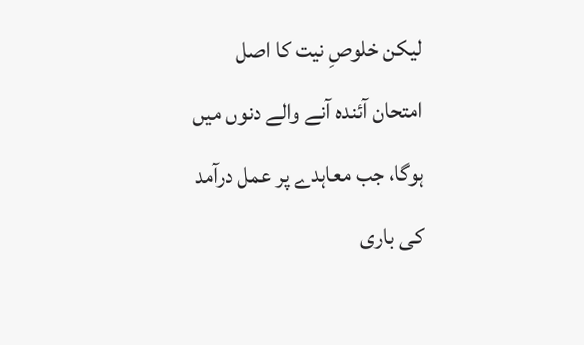لیکن خلوصِ نیت کا اصل امتحان آئندہ آنے والے دنوں میں ہوگا، جب معاہدے پر عمل درآمد کی باری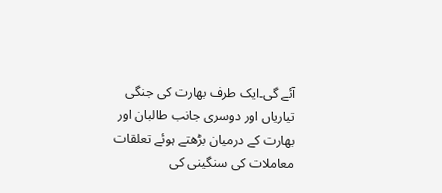آئے گی۔ایک طرف بھارت کی جنگی تیاریاں اور دوسری جانب طالبان اور بھارت کے درمیان بڑھتے ہوئے تعلقات معاملات کی سنگینی کی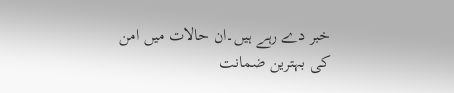خبر دے رہے ہیں۔ان حالات میں امن کی بہترین ضمانت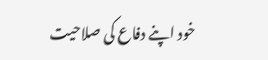خود اپنے دفاع کی صلاحیت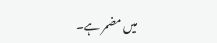میں مضمر ہے۔